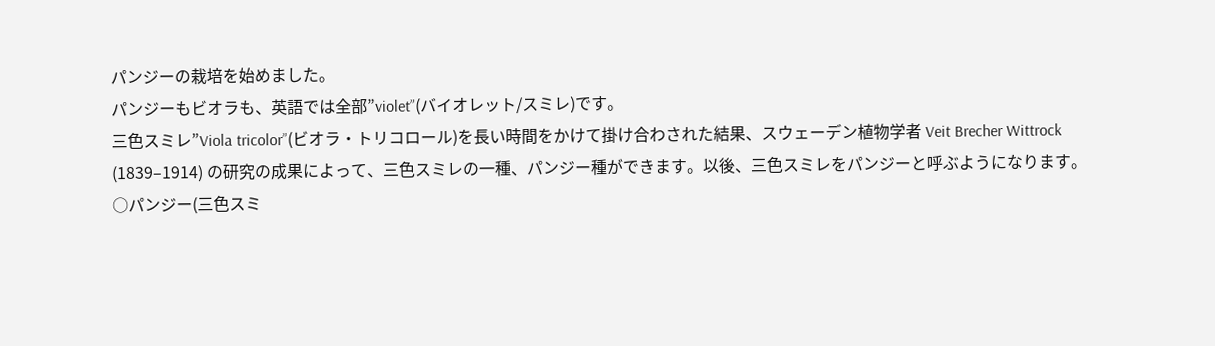パンジーの栽培を始めました。
パンジーもビオラも、英語では全部”violet”(バイオレット/スミレ)です。
三色スミレ”Viola tricolor”(ビオラ・トリコロール)を長い時間をかけて掛け合わされた結果、スウェーデン植物学者 Veit Brecher Wittrock (1839–1914) の研究の成果によって、三色スミレの一種、パンジー種ができます。以後、三色スミレをパンジーと呼ぶようになります。
○パンジー(三色スミ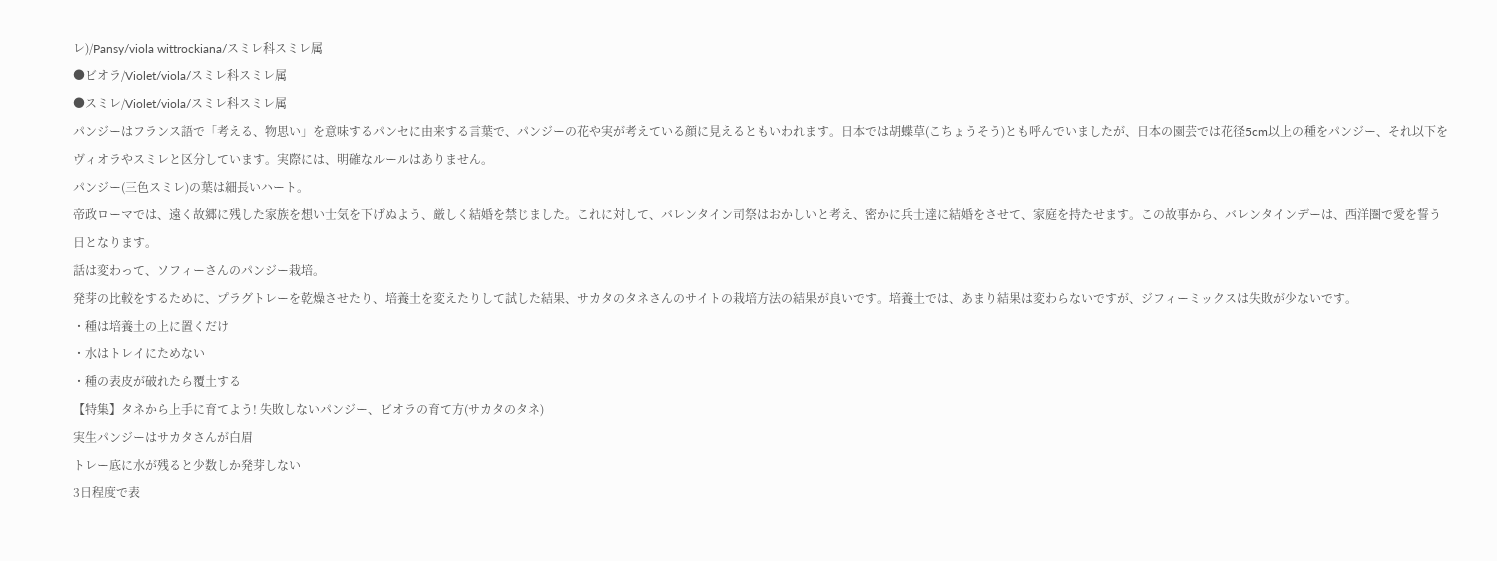レ)/Pansy/viola wittrockiana/スミレ科スミレ属
●ビオラ/Violet/viola/スミレ科スミレ属
●スミレ/Violet/viola/スミレ科スミレ属
パンジーはフランス語で「考える、物思い」を意味するパンセに由来する言葉で、パンジーの花や実が考えている顔に見えるともいわれます。日本では胡蝶草(こちょうそう)とも呼んでいましたが、日本の園芸では花径5cm以上の種をパンジー、それ以下をヴィオラやスミレと区分しています。実際には、明確なルールはありません。
パンジー(三色スミレ)の葉は細長いハート。
帝政ローマでは、遠く故郷に残した家族を想い士気を下げぬよう、厳しく結婚を禁じました。これに対して、バレンタイン司祭はおかしいと考え、密かに兵士達に結婚をさせて、家庭を持たせます。この故事から、バレンタインデーは、西洋圏で愛を誓う日となります。
話は変わって、ソフィーさんのパンジー栽培。
発芽の比較をするために、プラグトレーを乾燥させたり、培養土を変えたりして試した結果、サカタのタネさんのサイトの栽培方法の結果が良いです。培養土では、あまり結果は変わらないですが、ジフィーミックスは失敗が少ないです。
・種は培養土の上に置くだけ
・水はトレイにためない
・種の表皮が破れたら覆土する
【特集】タネから上手に育てよう! 失敗しないパンジー、ビオラの育て方(サカタのタネ)
実生パンジーはサカタさんが白眉
トレー底に水が残ると少数しか発芽しない
3日程度で表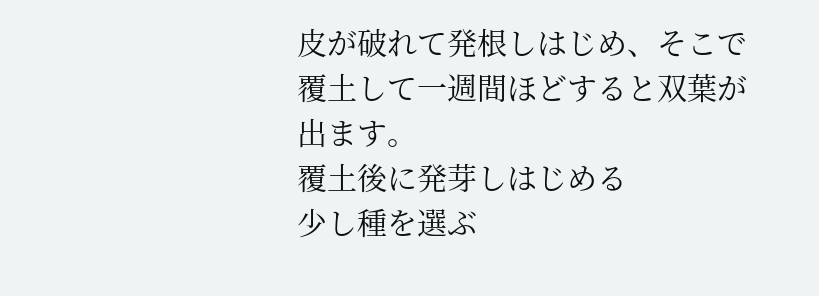皮が破れて発根しはじめ、そこで覆土して一週間ほどすると双葉が出ます。
覆土後に発芽しはじめる
少し種を選ぶ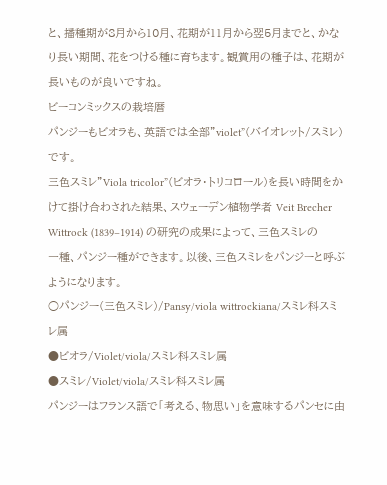と、播種期が8月から10月、花期が11月から翌5月までと、かなり長い期間、花をつける種に育ちます。観賞用の種子は、花期が長いものが良いですね。
ビーコンミックスの栽培暦
パンジーもビオラも、英語では全部”violet”(バイオレット/スミレ)です。
三色スミレ”Viola tricolor”(ビオラ・トリコロール)を長い時間をかけて掛け合わされた結果、スウェーデン植物学者 Veit Brecher Wittrock (1839–1914) の研究の成果によって、三色スミレの一種、パンジー種ができます。以後、三色スミレをパンジーと呼ぶようになります。
○パンジー(三色スミレ)/Pansy/viola wittrockiana/スミレ科スミレ属
●ビオラ/Violet/viola/スミレ科スミレ属
●スミレ/Violet/viola/スミレ科スミレ属
パンジーはフランス語で「考える、物思い」を意味するパンセに由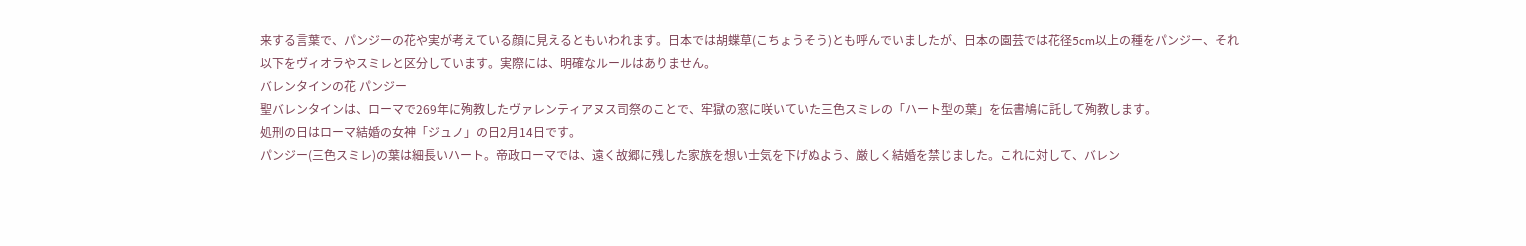来する言葉で、パンジーの花や実が考えている顔に見えるともいわれます。日本では胡蝶草(こちょうそう)とも呼んでいましたが、日本の園芸では花径5cm以上の種をパンジー、それ以下をヴィオラやスミレと区分しています。実際には、明確なルールはありません。
バレンタインの花 パンジー
聖バレンタインは、ローマで269年に殉教したヴァレンティアヌス司祭のことで、牢獄の窓に咲いていた三色スミレの「ハート型の葉」を伝書鳩に託して殉教します。
処刑の日はローマ結婚の女神「ジュノ」の日2月14日です。
パンジー(三色スミレ)の葉は細長いハート。帝政ローマでは、遠く故郷に残した家族を想い士気を下げぬよう、厳しく結婚を禁じました。これに対して、バレン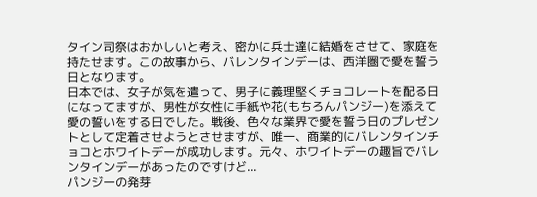タイン司祭はおかしいと考え、密かに兵士達に結婚をさせて、家庭を持たせます。この故事から、バレンタインデーは、西洋圏で愛を誓う日となります。
日本では、女子が気を遣って、男子に義理堅くチョコレートを配る日になってますが、男性が女性に手紙や花(もちろんパンジー)を添えて愛の誓いをする日でした。戦後、色々な業界で愛を誓う日のプレゼントとして定着させようとさせますが、唯一、商業的にバレンタインチョコとホワイトデーが成功します。元々、ホワイトデーの趣旨でバレンタインデーがあったのですけど...
パンジーの発芽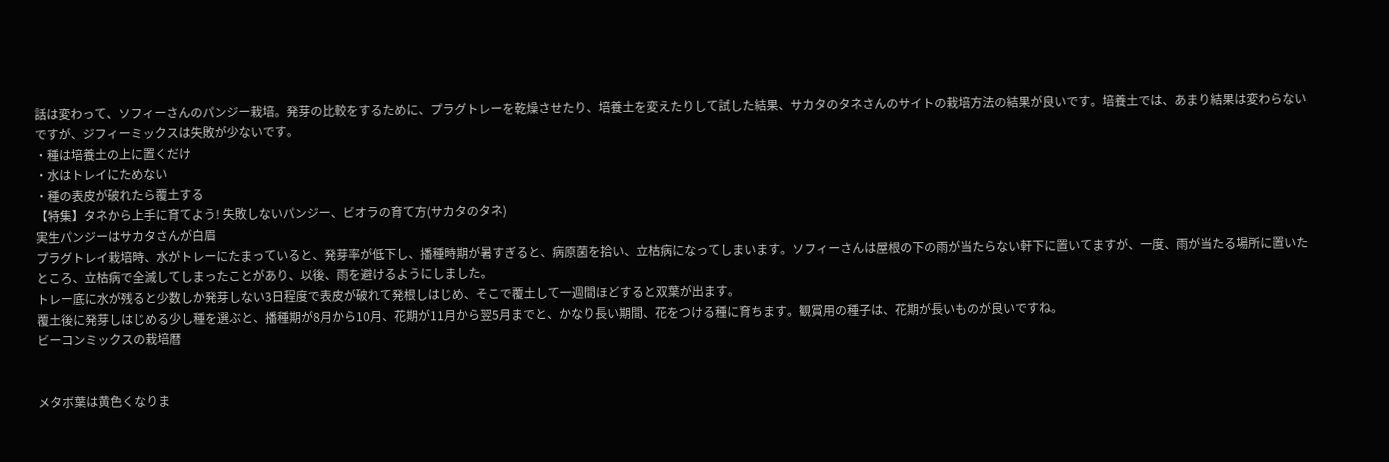話は変わって、ソフィーさんのパンジー栽培。発芽の比較をするために、プラグトレーを乾燥させたり、培養土を変えたりして試した結果、サカタのタネさんのサイトの栽培方法の結果が良いです。培養土では、あまり結果は変わらないですが、ジフィーミックスは失敗が少ないです。
・種は培養土の上に置くだけ
・水はトレイにためない
・種の表皮が破れたら覆土する
【特集】タネから上手に育てよう! 失敗しないパンジー、ビオラの育て方(サカタのタネ)
実生パンジーはサカタさんが白眉
プラグトレイ栽培時、水がトレーにたまっていると、発芽率が低下し、播種時期が暑すぎると、病原菌を拾い、立枯病になってしまいます。ソフィーさんは屋根の下の雨が当たらない軒下に置いてますが、一度、雨が当たる場所に置いたところ、立枯病で全滅してしまったことがあり、以後、雨を避けるようにしました。
トレー底に水が残ると少数しか発芽しない3日程度で表皮が破れて発根しはじめ、そこで覆土して一週間ほどすると双葉が出ます。
覆土後に発芽しはじめる少し種を選ぶと、播種期が8月から10月、花期が11月から翌5月までと、かなり長い期間、花をつける種に育ちます。観賞用の種子は、花期が長いものが良いですね。
ビーコンミックスの栽培暦


メタボ葉は黄色くなりま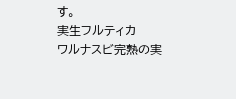す。
実生フルティカ
ワルナスビ完熟の実